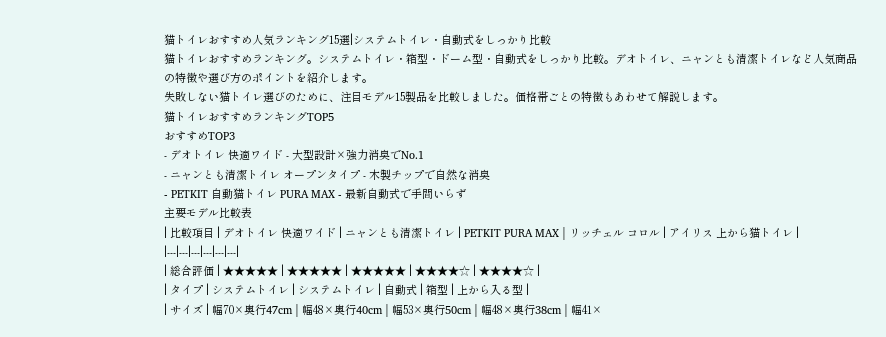猫トイレおすすめ人気ランキング15選|システムトイレ・自動式をしっかり比較
猫トイレおすすめランキング。システムトイレ・箱型・ドーム型・自動式をしっかり比較。デオトイレ、ニャンとも清潔トイレなど人気商品の特徴や選び方のポイントを紹介します。
失敗しない猫トイレ選びのために、注目モデル15製品を比較しました。価格帯ごとの特徴もあわせて解説します。
猫トイレおすすめランキングTOP5
おすすめTOP3
- デオトイレ 快適ワイド - 大型設計×強力消臭でNo.1
- ニャンとも清潔トイレ オープンタイプ - 木製チップで自然な消臭
- PETKIT 自動猫トイレ PURA MAX - 最新自動式で手間いらず
主要モデル比較表
| 比較項目 | デオトイレ 快適ワイド | ニャンとも清潔トイレ | PETKIT PURA MAX | リッチェル コロル | アイリス 上から猫トイレ |
|---|---|---|---|---|---|
| 総合評価 | ★★★★★ | ★★★★★ | ★★★★★ | ★★★★☆ | ★★★★☆ |
| タイプ | システムトイレ | システムトイレ | 自動式 | 箱型 | 上から入る型 |
| サイズ | 幅70×奥行47cm | 幅48×奥行40cm | 幅53×奥行50cm | 幅48×奥行38cm | 幅41×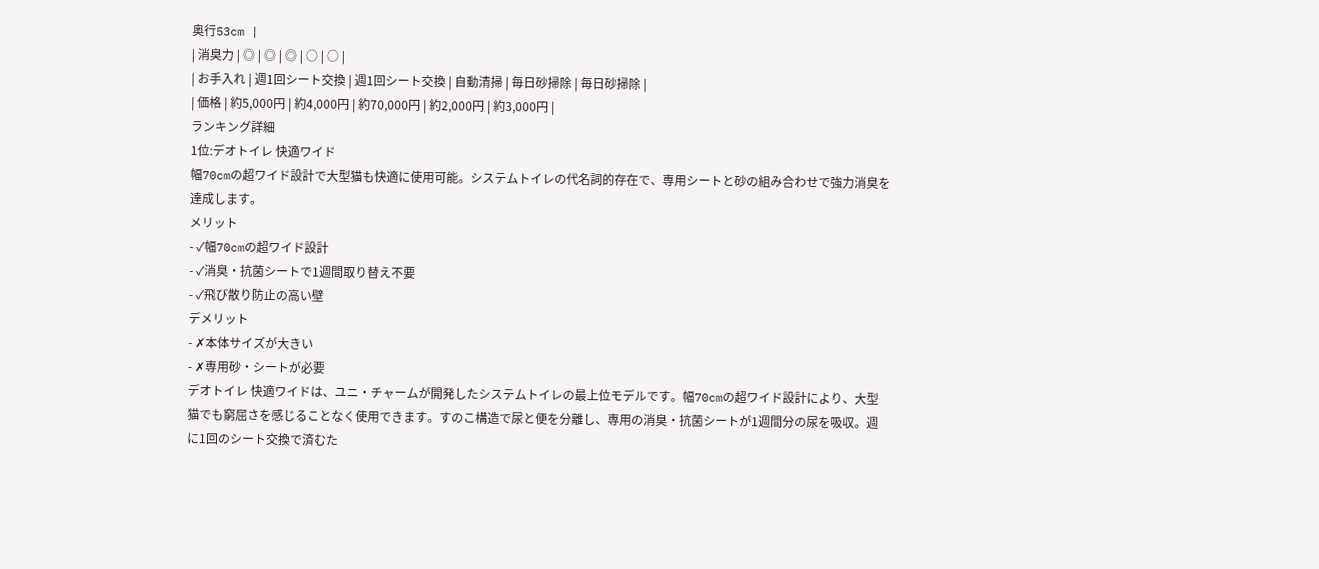奥行53cm |
| 消臭力 | ◎ | ◎ | ◎ | ○ | ○ |
| お手入れ | 週1回シート交換 | 週1回シート交換 | 自動清掃 | 毎日砂掃除 | 毎日砂掃除 |
| 価格 | 約5,000円 | 約4,000円 | 約70,000円 | 約2,000円 | 約3,000円 |
ランキング詳細
1位:デオトイレ 快適ワイド
幅70cmの超ワイド設計で大型猫も快適に使用可能。システムトイレの代名詞的存在で、専用シートと砂の組み合わせで強力消臭を達成します。
メリット
- ✓幅70cmの超ワイド設計
- ✓消臭・抗菌シートで1週間取り替え不要
- ✓飛び散り防止の高い壁
デメリット
- ✗本体サイズが大きい
- ✗専用砂・シートが必要
デオトイレ 快適ワイドは、ユニ・チャームが開発したシステムトイレの最上位モデルです。幅70cmの超ワイド設計により、大型猫でも窮屈さを感じることなく使用できます。すのこ構造で尿と便を分離し、専用の消臭・抗菌シートが1週間分の尿を吸収。週に1回のシート交換で済むた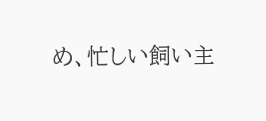め、忙しい飼い主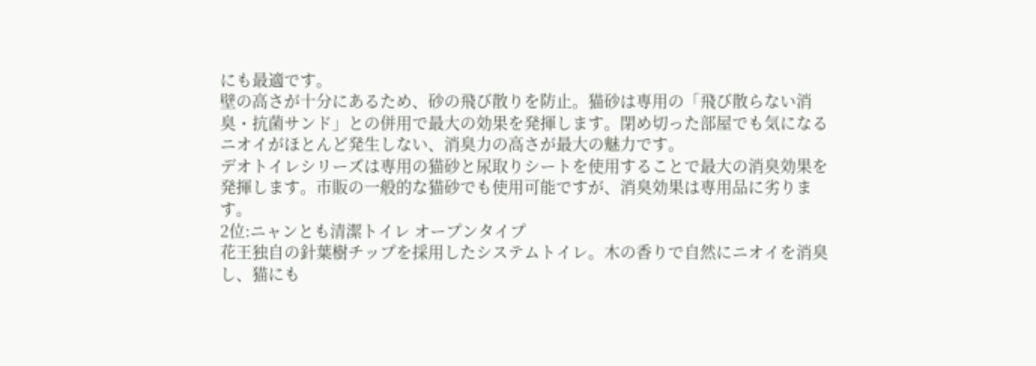にも最適です。
壁の高さが十分にあるため、砂の飛び散りを防止。猫砂は専用の「飛び散らない消臭・抗菌サンド」との併用で最大の効果を発揮します。閉め切った部屋でも気になるニオイがほとんど発生しない、消臭力の高さが最大の魅力です。
デオトイレシリーズは専用の猫砂と尿取りシートを使用することで最大の消臭効果を発揮します。市販の一般的な猫砂でも使用可能ですが、消臭効果は専用品に劣ります。
2位:ニャンとも清潔トイレ オープンタイプ
花王独自の針葉樹チップを採用したシステムトイレ。木の香りで自然にニオイを消臭し、猫にも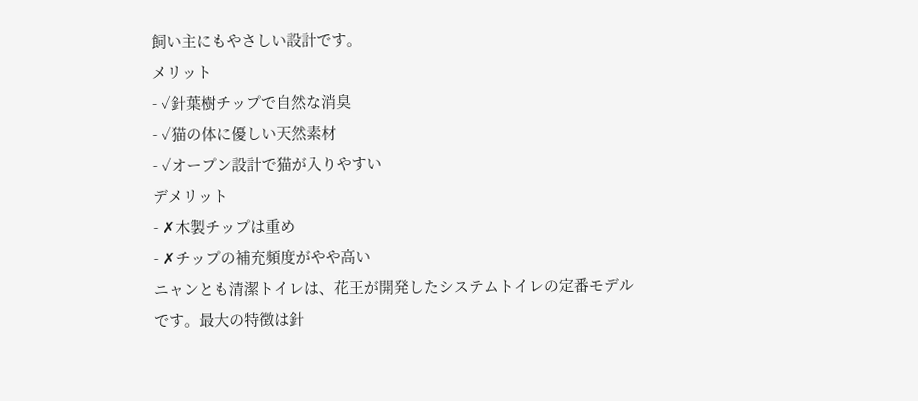飼い主にもやさしい設計です。
メリット
- ✓針葉樹チップで自然な消臭
- ✓猫の体に優しい天然素材
- ✓オープン設計で猫が入りやすい
デメリット
- ✗木製チップは重め
- ✗チップの補充頻度がやや高い
ニャンとも清潔トイレは、花王が開発したシステムトイレの定番モデルです。最大の特徴は針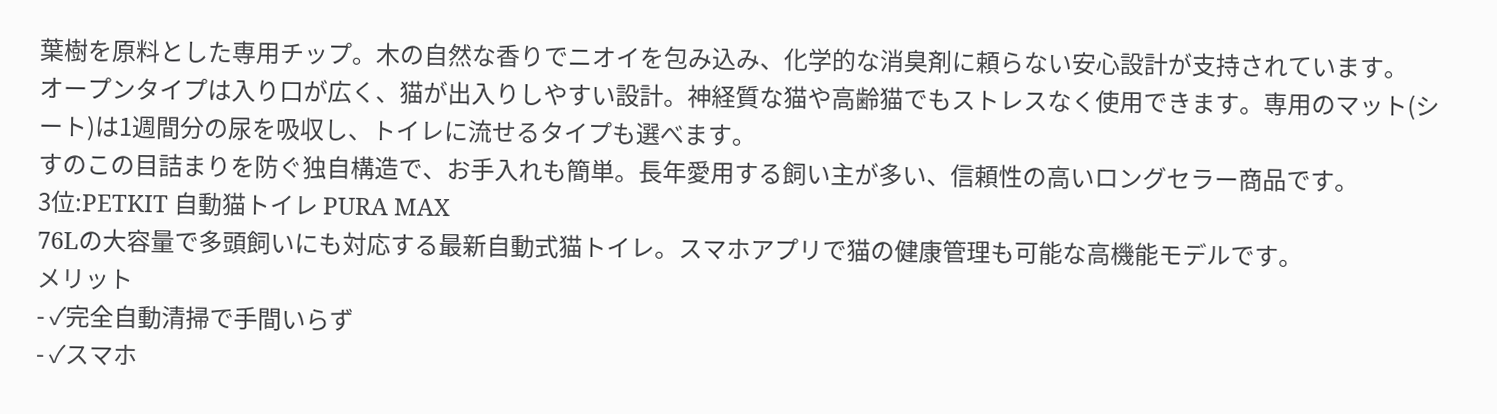葉樹を原料とした専用チップ。木の自然な香りでニオイを包み込み、化学的な消臭剤に頼らない安心設計が支持されています。
オープンタイプは入り口が広く、猫が出入りしやすい設計。神経質な猫や高齢猫でもストレスなく使用できます。専用のマット(シート)は1週間分の尿を吸収し、トイレに流せるタイプも選べます。
すのこの目詰まりを防ぐ独自構造で、お手入れも簡単。長年愛用する飼い主が多い、信頼性の高いロングセラー商品です。
3位:PETKIT 自動猫トイレ PURA MAX
76Lの大容量で多頭飼いにも対応する最新自動式猫トイレ。スマホアプリで猫の健康管理も可能な高機能モデルです。
メリット
- ✓完全自動清掃で手間いらず
- ✓スマホ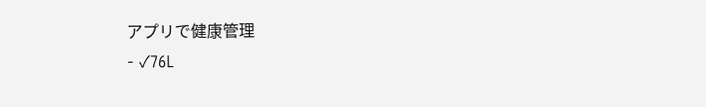アプリで健康管理
- ✓76L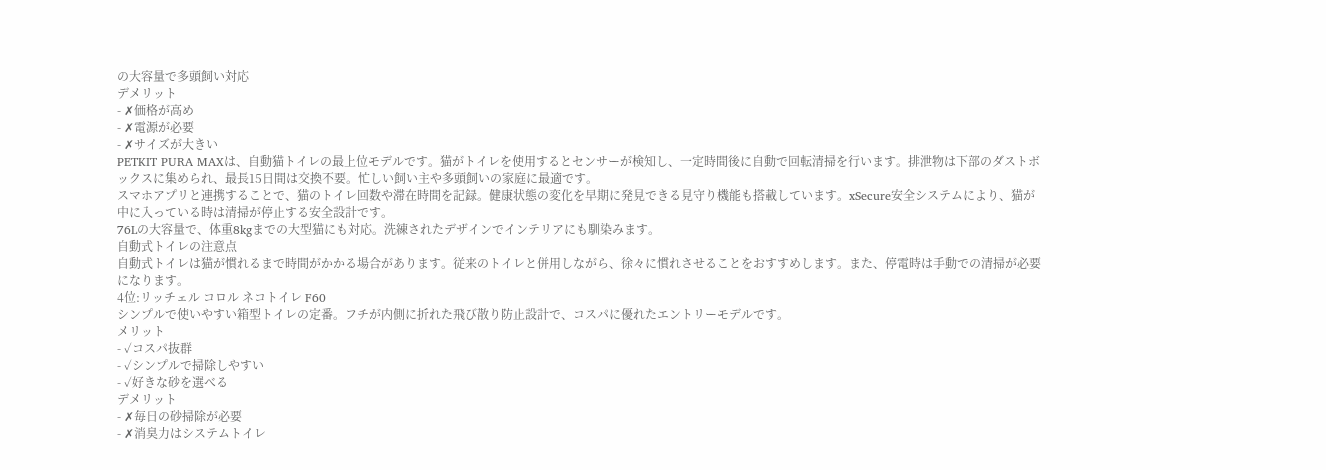の大容量で多頭飼い対応
デメリット
- ✗価格が高め
- ✗電源が必要
- ✗サイズが大きい
PETKIT PURA MAXは、自動猫トイレの最上位モデルです。猫がトイレを使用するとセンサーが検知し、一定時間後に自動で回転清掃を行います。排泄物は下部のダストボックスに集められ、最長15日間は交換不要。忙しい飼い主や多頭飼いの家庭に最適です。
スマホアプリと連携することで、猫のトイレ回数や滞在時間を記録。健康状態の変化を早期に発見できる見守り機能も搭載しています。xSecure安全システムにより、猫が中に入っている時は清掃が停止する安全設計です。
76Lの大容量で、体重8kgまでの大型猫にも対応。洗練されたデザインでインテリアにも馴染みます。
自動式トイレの注意点
自動式トイレは猫が慣れるまで時間がかかる場合があります。従来のトイレと併用しながら、徐々に慣れさせることをおすすめします。また、停電時は手動での清掃が必要になります。
4位:リッチェル コロル ネコトイレ F60
シンプルで使いやすい箱型トイレの定番。フチが内側に折れた飛び散り防止設計で、コスパに優れたエントリーモデルです。
メリット
- ✓コスパ抜群
- ✓シンプルで掃除しやすい
- ✓好きな砂を選べる
デメリット
- ✗毎日の砂掃除が必要
- ✗消臭力はシステムトイレ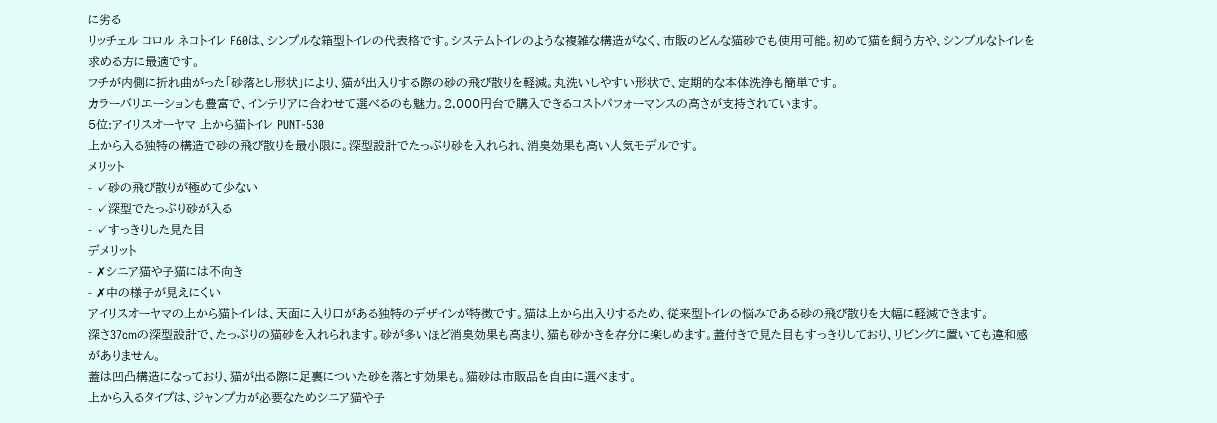に劣る
リッチェル コロル ネコトイレ F60は、シンプルな箱型トイレの代表格です。システムトイレのような複雑な構造がなく、市販のどんな猫砂でも使用可能。初めて猫を飼う方や、シンプルなトイレを求める方に最適です。
フチが内側に折れ曲がった「砂落とし形状」により、猫が出入りする際の砂の飛び散りを軽減。丸洗いしやすい形状で、定期的な本体洗浄も簡単です。
カラーバリエーションも豊富で、インテリアに合わせて選べるのも魅力。2,000円台で購入できるコストパフォーマンスの高さが支持されています。
5位:アイリスオーヤマ 上から猫トイレ PUNT-530
上から入る独特の構造で砂の飛び散りを最小限に。深型設計でたっぷり砂を入れられ、消臭効果も高い人気モデルです。
メリット
- ✓砂の飛び散りが極めて少ない
- ✓深型でたっぷり砂が入る
- ✓すっきりした見た目
デメリット
- ✗シニア猫や子猫には不向き
- ✗中の様子が見えにくい
アイリスオーヤマの上から猫トイレは、天面に入り口がある独特のデザインが特徴です。猫は上から出入りするため、従来型トイレの悩みである砂の飛び散りを大幅に軽減できます。
深さ37cmの深型設計で、たっぷりの猫砂を入れられます。砂が多いほど消臭効果も高まり、猫も砂かきを存分に楽しめます。蓋付きで見た目もすっきりしており、リビングに置いても違和感がありません。
蓋は凹凸構造になっており、猫が出る際に足裏についた砂を落とす効果も。猫砂は市販品を自由に選べます。
上から入るタイプは、ジャンプ力が必要なためシニア猫や子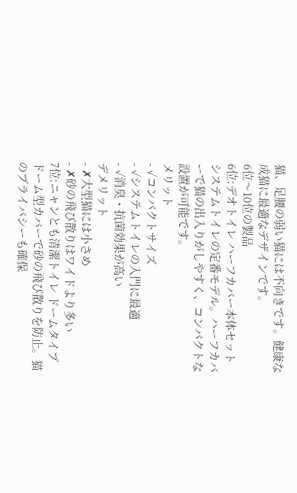猫、足腰の弱い猫には不向きです。健康な成猫に最適なデザインです。
6位〜10位の製品
6位:デオトイレ ハーフカバー本体セット
システムトイレの定番モデル。ハーフカバーで猫の出入りがしやすく、コンパクトな設置が可能です。
メリット
- ✓コンパクトサイズ
- ✓システムトイレの入門に最適
- ✓消臭・抗菌効果が高い
デメリット
- ✗大型猫には小さめ
- ✗砂の飛び散りはワイドより多い
7位:ニャンとも清潔トイレ ドームタイプ
ドーム型カバーで砂の飛び散りを防止。猫のプライバシーも確保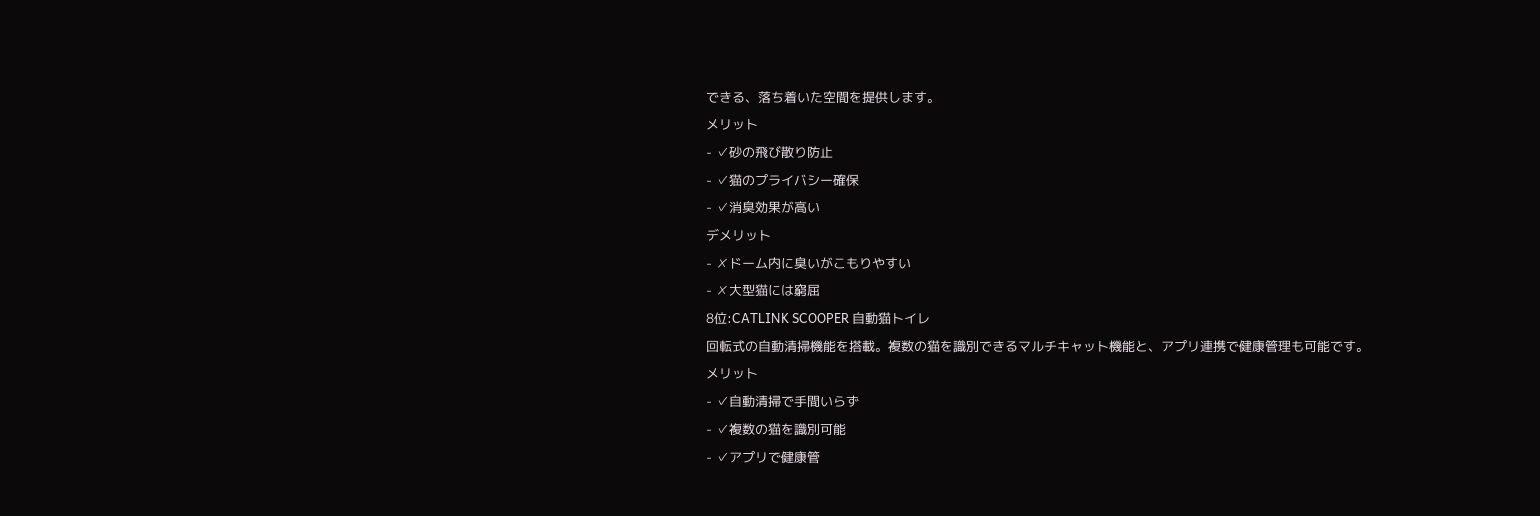できる、落ち着いた空間を提供します。
メリット
- ✓砂の飛び散り防止
- ✓猫のプライバシー確保
- ✓消臭効果が高い
デメリット
- ✗ドーム内に臭いがこもりやすい
- ✗大型猫には窮屈
8位:CATLINK SCOOPER 自動猫トイレ
回転式の自動清掃機能を搭載。複数の猫を識別できるマルチキャット機能と、アプリ連携で健康管理も可能です。
メリット
- ✓自動清掃で手間いらず
- ✓複数の猫を識別可能
- ✓アプリで健康管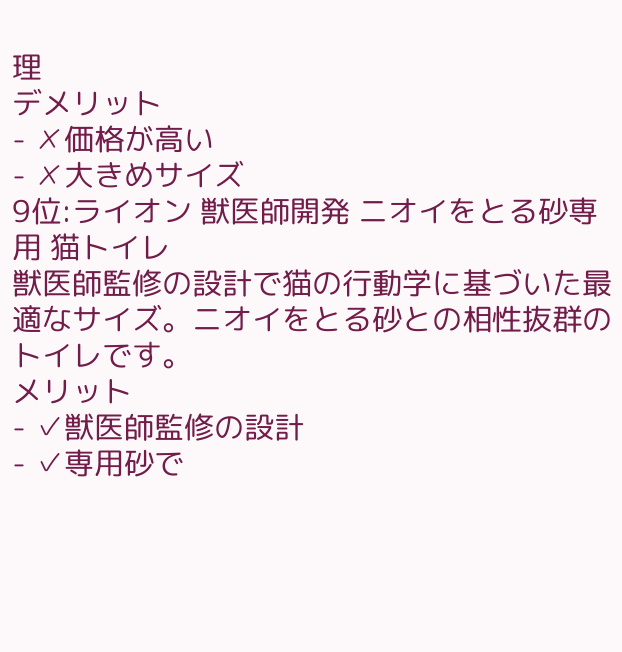理
デメリット
- ✗価格が高い
- ✗大きめサイズ
9位:ライオン 獣医師開発 ニオイをとる砂専用 猫トイレ
獣医師監修の設計で猫の行動学に基づいた最適なサイズ。ニオイをとる砂との相性抜群のトイレです。
メリット
- ✓獣医師監修の設計
- ✓専用砂で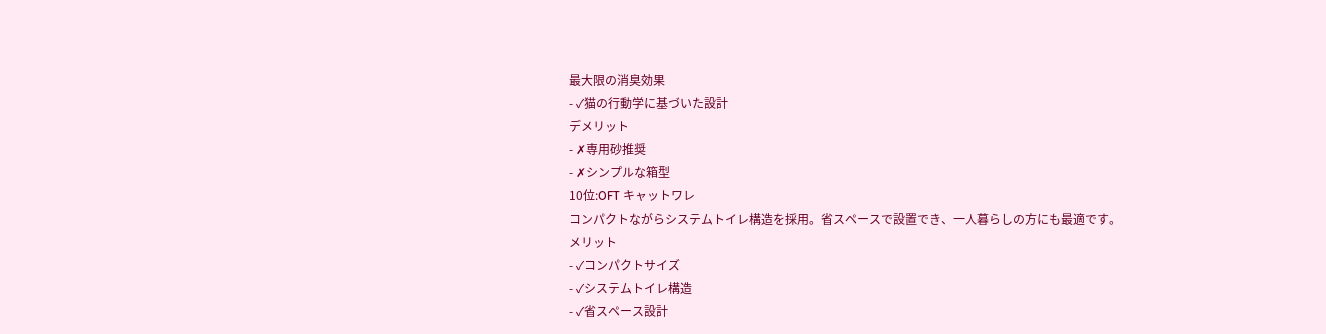最大限の消臭効果
- ✓猫の行動学に基づいた設計
デメリット
- ✗専用砂推奨
- ✗シンプルな箱型
10位:OFT キャットワレ
コンパクトながらシステムトイレ構造を採用。省スペースで設置でき、一人暮らしの方にも最適です。
メリット
- ✓コンパクトサイズ
- ✓システムトイレ構造
- ✓省スペース設計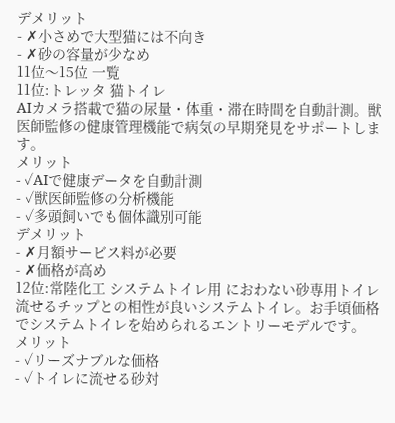デメリット
- ✗小さめで大型猫には不向き
- ✗砂の容量が少なめ
11位〜15位 一覧
11位:トレッタ 猫トイレ
AIカメラ搭載で猫の尿量・体重・滞在時間を自動計測。獣医師監修の健康管理機能で病気の早期発見をサポートします。
メリット
- ✓AIで健康データを自動計測
- ✓獣医師監修の分析機能
- ✓多頭飼いでも個体識別可能
デメリット
- ✗月額サービス料が必要
- ✗価格が高め
12位:常陸化工 システムトイレ用 におわない砂専用トイレ
流せるチップとの相性が良いシステムトイレ。お手頃価格でシステムトイレを始められるエントリーモデルです。
メリット
- ✓リーズナブルな価格
- ✓トイレに流せる砂対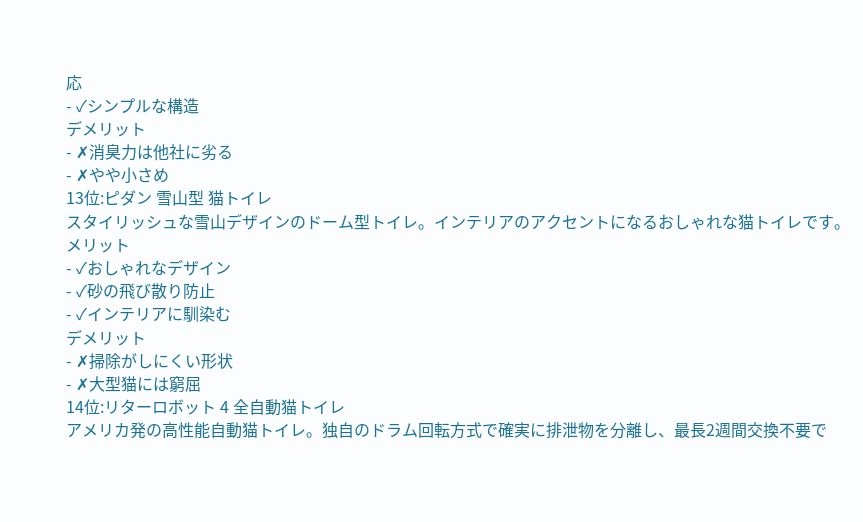応
- ✓シンプルな構造
デメリット
- ✗消臭力は他社に劣る
- ✗やや小さめ
13位:ピダン 雪山型 猫トイレ
スタイリッシュな雪山デザインのドーム型トイレ。インテリアのアクセントになるおしゃれな猫トイレです。
メリット
- ✓おしゃれなデザイン
- ✓砂の飛び散り防止
- ✓インテリアに馴染む
デメリット
- ✗掃除がしにくい形状
- ✗大型猫には窮屈
14位:リターロボット 4 全自動猫トイレ
アメリカ発の高性能自動猫トイレ。独自のドラム回転方式で確実に排泄物を分離し、最長2週間交換不要で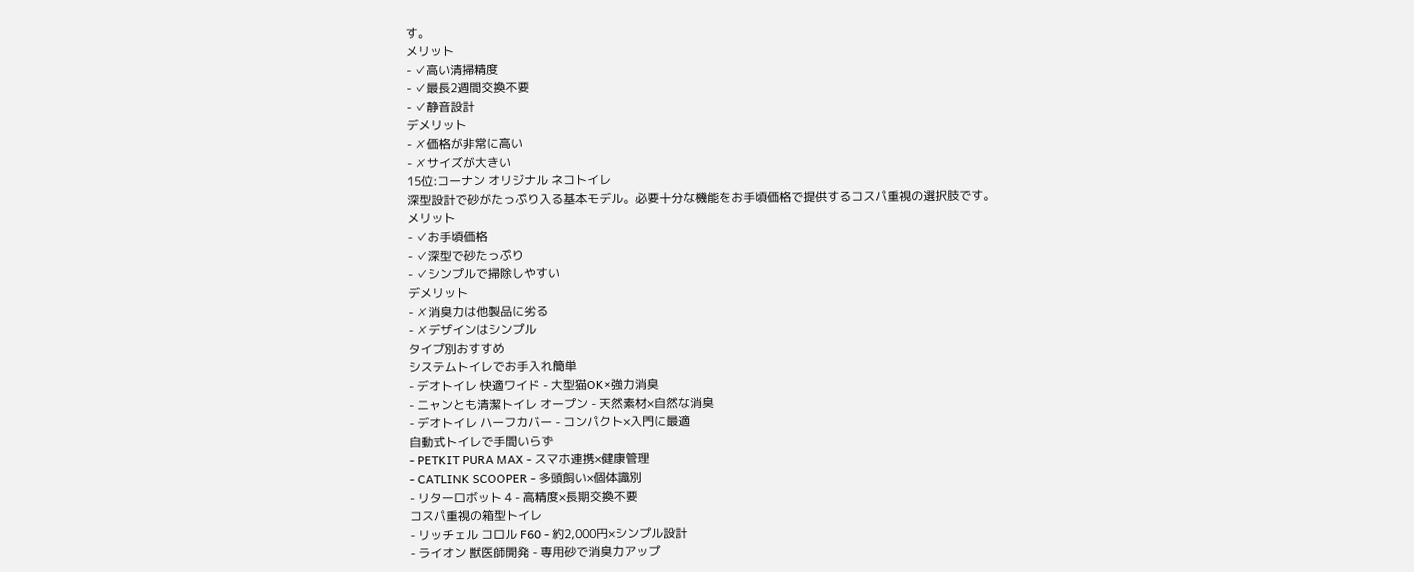す。
メリット
- ✓高い清掃精度
- ✓最長2週間交換不要
- ✓静音設計
デメリット
- ✗価格が非常に高い
- ✗サイズが大きい
15位:コーナン オリジナル ネコトイレ
深型設計で砂がたっぷり入る基本モデル。必要十分な機能をお手頃価格で提供するコスパ重視の選択肢です。
メリット
- ✓お手頃価格
- ✓深型で砂たっぷり
- ✓シンプルで掃除しやすい
デメリット
- ✗消臭力は他製品に劣る
- ✗デザインはシンプル
タイプ別おすすめ
システムトイレでお手入れ簡単
- デオトイレ 快適ワイド - 大型猫OK×強力消臭
- ニャンとも清潔トイレ オープン - 天然素材×自然な消臭
- デオトイレ ハーフカバー - コンパクト×入門に最適
自動式トイレで手間いらず
- PETKIT PURA MAX - スマホ連携×健康管理
- CATLINK SCOOPER - 多頭飼い×個体識別
- リターロボット 4 - 高精度×長期交換不要
コスパ重視の箱型トイレ
- リッチェル コロル F60 - 約2,000円×シンプル設計
- ライオン 獣医師開発 - 専用砂で消臭力アップ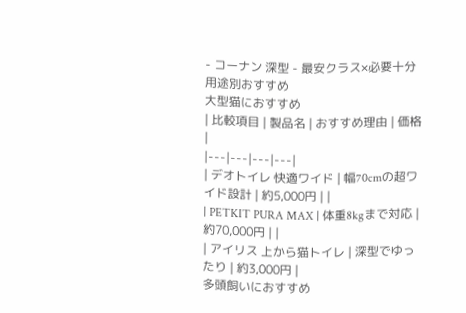- コーナン 深型 - 最安クラス×必要十分
用途別おすすめ
大型猫におすすめ
| 比較項目 | 製品名 | おすすめ理由 | 価格 |
|---|---|---|---|
| デオトイレ 快適ワイド | 幅70cmの超ワイド設計 | 約5,000円 | |
| PETKIT PURA MAX | 体重8kgまで対応 | 約70,000円 | |
| アイリス 上から猫トイレ | 深型でゆったり | 約3,000円 |
多頭飼いにおすすめ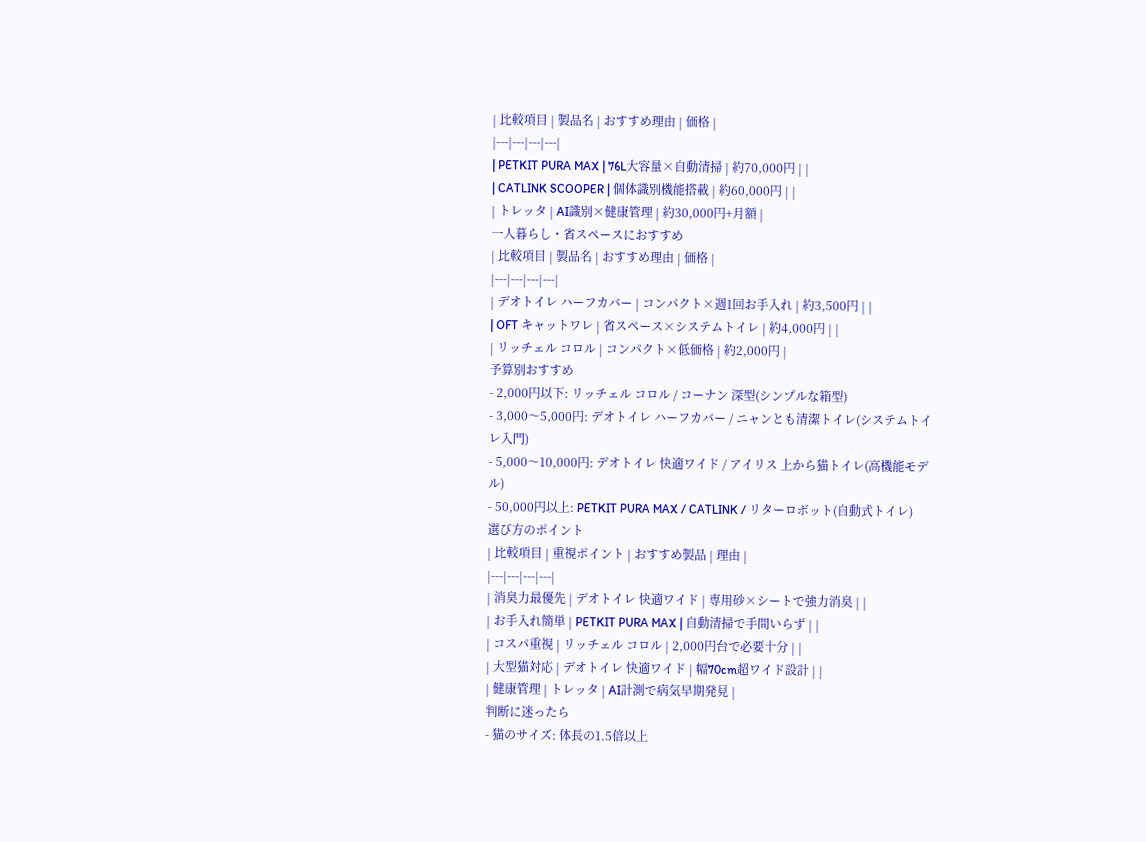| 比較項目 | 製品名 | おすすめ理由 | 価格 |
|---|---|---|---|
| PETKIT PURA MAX | 76L大容量×自動清掃 | 約70,000円 | |
| CATLINK SCOOPER | 個体識別機能搭載 | 約60,000円 | |
| トレッタ | AI識別×健康管理 | 約30,000円+月額 |
一人暮らし・省スペースにおすすめ
| 比較項目 | 製品名 | おすすめ理由 | 価格 |
|---|---|---|---|
| デオトイレ ハーフカバー | コンパクト×週1回お手入れ | 約3,500円 | |
| OFT キャットワレ | 省スペース×システムトイレ | 約4,000円 | |
| リッチェル コロル | コンパクト×低価格 | 約2,000円 |
予算別おすすめ
- 2,000円以下: リッチェル コロル / コーナン 深型(シンプルな箱型)
- 3,000〜5,000円: デオトイレ ハーフカバー / ニャンとも清潔トイレ(システムトイレ入門)
- 5,000〜10,000円: デオトイレ 快適ワイド / アイリス 上から猫トイレ(高機能モデル)
- 50,000円以上: PETKIT PURA MAX / CATLINK / リターロボット(自動式トイレ)
選び方のポイント
| 比較項目 | 重視ポイント | おすすめ製品 | 理由 |
|---|---|---|---|
| 消臭力最優先 | デオトイレ 快適ワイド | 専用砂×シートで強力消臭 | |
| お手入れ簡単 | PETKIT PURA MAX | 自動清掃で手間いらず | |
| コスパ重視 | リッチェル コロル | 2,000円台で必要十分 | |
| 大型猫対応 | デオトイレ 快適ワイド | 幅70cm超ワイド設計 | |
| 健康管理 | トレッタ | AI計測で病気早期発見 |
判断に迷ったら
- 猫のサイズ: 体長の1.5倍以上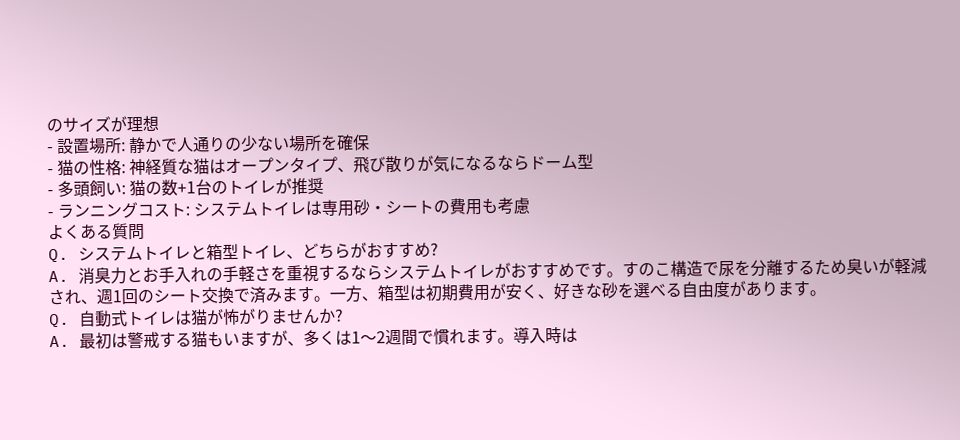のサイズが理想
- 設置場所: 静かで人通りの少ない場所を確保
- 猫の性格: 神経質な猫はオープンタイプ、飛び散りが気になるならドーム型
- 多頭飼い: 猫の数+1台のトイレが推奨
- ランニングコスト: システムトイレは専用砂・シートの費用も考慮
よくある質問
Q. システムトイレと箱型トイレ、どちらがおすすめ?
A. 消臭力とお手入れの手軽さを重視するならシステムトイレがおすすめです。すのこ構造で尿を分離するため臭いが軽減され、週1回のシート交換で済みます。一方、箱型は初期費用が安く、好きな砂を選べる自由度があります。
Q. 自動式トイレは猫が怖がりませんか?
A. 最初は警戒する猫もいますが、多くは1〜2週間で慣れます。導入時は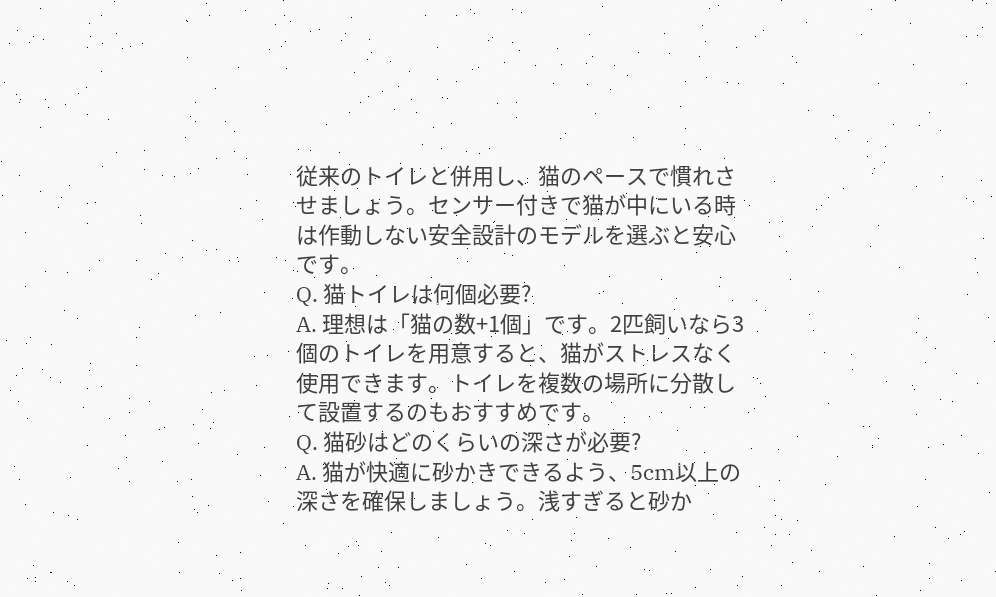従来のトイレと併用し、猫のペースで慣れさせましょう。センサー付きで猫が中にいる時は作動しない安全設計のモデルを選ぶと安心です。
Q. 猫トイレは何個必要?
A. 理想は「猫の数+1個」です。2匹飼いなら3個のトイレを用意すると、猫がストレスなく使用できます。トイレを複数の場所に分散して設置するのもおすすめです。
Q. 猫砂はどのくらいの深さが必要?
A. 猫が快適に砂かきできるよう、5cm以上の深さを確保しましょう。浅すぎると砂か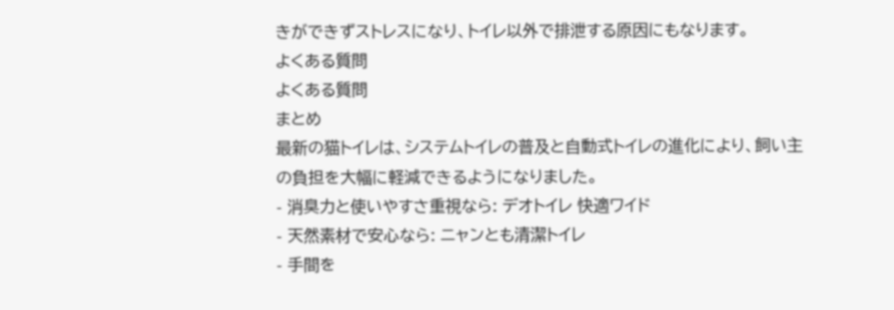きができずストレスになり、トイレ以外で排泄する原因にもなります。
よくある質問
よくある質問
まとめ
最新の猫トイレは、システムトイレの普及と自動式トイレの進化により、飼い主の負担を大幅に軽減できるようになりました。
- 消臭力と使いやすさ重視なら: デオトイレ 快適ワイド
- 天然素材で安心なら: ニャンとも清潔トイレ
- 手間を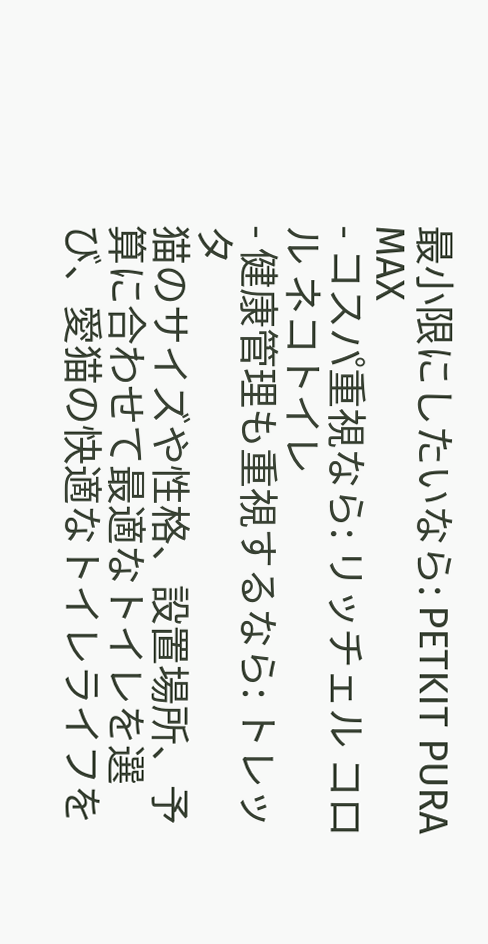最小限にしたいなら: PETKIT PURA MAX
- コスパ重視なら: リッチェル コロル ネコトイレ
- 健康管理も重視するなら: トレッタ
猫のサイズや性格、設置場所、予算に合わせて最適なトイレを選び、愛猫の快適なトイレライフを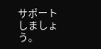サポートしましょう。